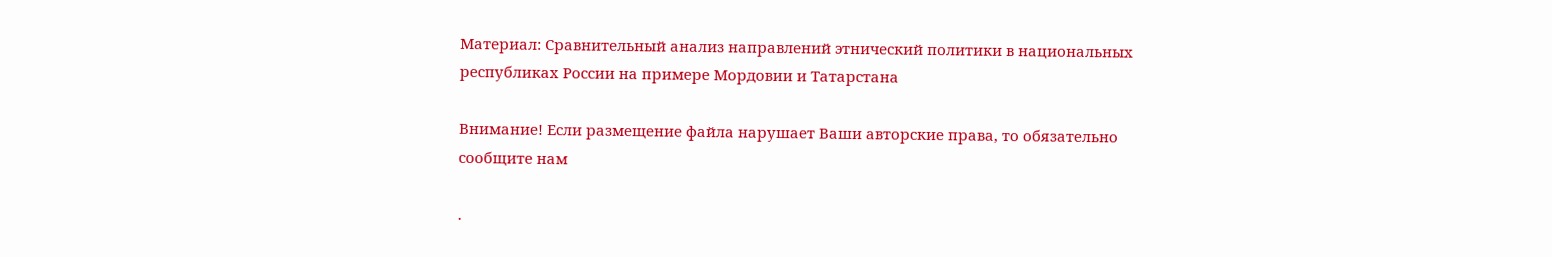Материал: Сравнительный анализ направлений этнический политики в национальных республиках России на примере Мордовии и Татарстана

Внимание! Если размещение файла нарушает Ваши авторские права, то обязательно сообщите нам

.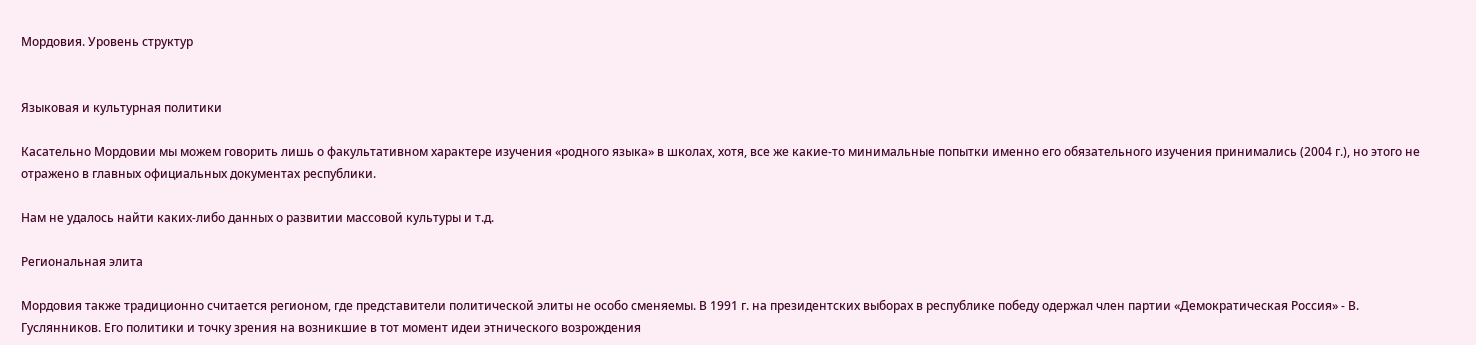Мордовия. Уровень структур


Языковая и культурная политики

Касательно Мордовии мы можем говорить лишь о факультативном характере изучения «родного языка» в школах, хотя, все же какие-то минимальные попытки именно его обязательного изучения принимались (2004 г.), но этого не отражено в главных официальных документах республики.

Нам не удалось найти каких-либо данных о развитии массовой культуры и т.д.

Региональная элита

Мордовия также традиционно считается регионом, где представители политической элиты не особо сменяемы. В 1991 г. на президентских выборах в республике победу одержал член партии «Демократическая Россия» - В. Гуслянников. Его политики и точку зрения на возникшие в тот момент идеи этнического возрождения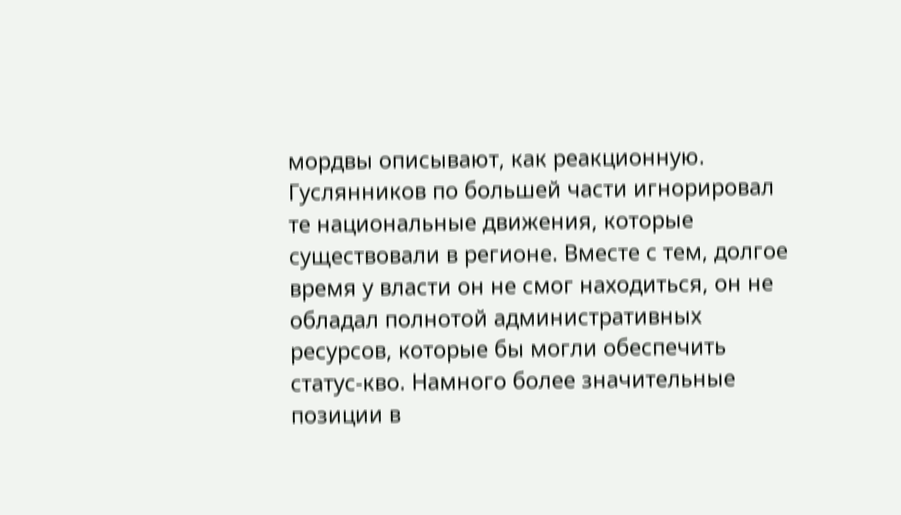мордвы описывают, как реакционную. Гуслянников по большей части игнорировал те национальные движения, которые существовали в регионе. Вместе с тем, долгое время у власти он не смог находиться, он не обладал полнотой административных ресурсов, которые бы могли обеспечить статус-кво. Намного более значительные позиции в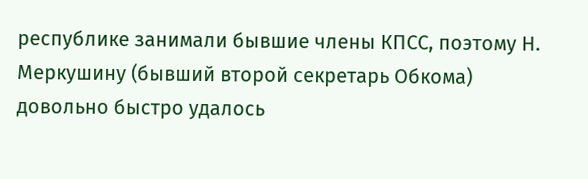республике занимали бывшие члены КПСС, поэтому Н. Меркушину (бывший второй секретарь Обкома) довольно быстро удалось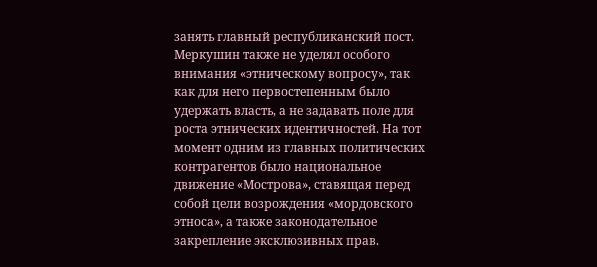занять главный республиканский пост. Меркушин также не уделял особого внимания «этническому вопросу», так как для него первостепенным было удержать власть, а не задавать поле для роста этнических идентичностей. На тот момент одним из главных политических контрагентов было национальное движение «Мострова», ставящая перед собой цели возрождения «мордовского этноса», а также законодательное закрепление эксклюзивных прав.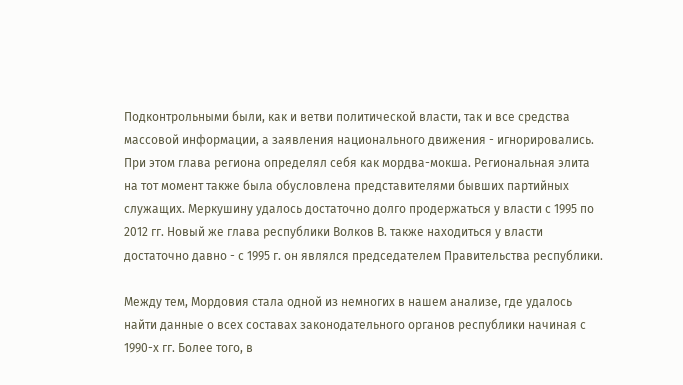Подконтрольными были, как и ветви политической власти, так и все средства массовой информации, а заявления национального движения - игнорировались. При этом глава региона определял себя как мордва-мокша. Региональная элита на тот момент также была обусловлена представителями бывших партийных служащих. Меркушину удалось достаточно долго продержаться у власти с 1995 по 2012 гг. Новый же глава республики Волков В. также находиться у власти достаточно давно - с 1995 г. он являлся председателем Правительства республики.

Между тем, Мордовия стала одной из немногих в нашем анализе, где удалось найти данные о всех составах законодательного органов республики начиная с 1990-х гг. Более того, в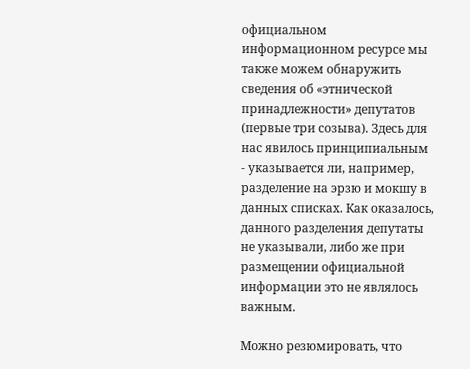официальном информационном ресурсе мы также можем обнаружить сведения об «этнической принадлежности» депутатов (первые три созыва). Здесь для нас явилось принципиальным - указывается ли, например, разделение на эрзю и мокшу в данных списках. Как оказалось, данного разделения депутаты не указывали, либо же при размещении официальной информации это не являлось важным.

Можно резюмировать, что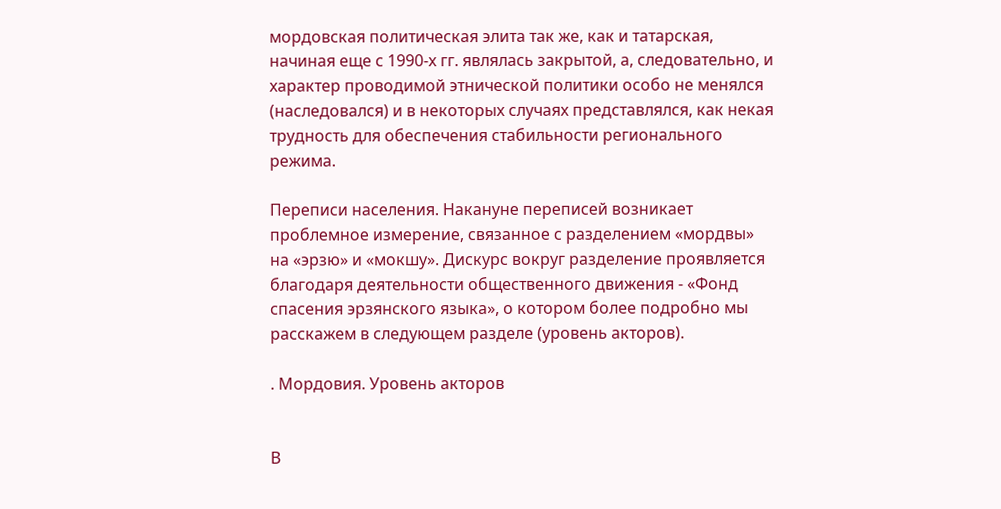мордовская политическая элита так же, как и татарская, начиная еще с 1990-х гг. являлась закрытой, а, следовательно, и характер проводимой этнической политики особо не менялся (наследовался) и в некоторых случаях представлялся, как некая трудность для обеспечения стабильности регионального режима.

Переписи населения. Накануне переписей возникает проблемное измерение, связанное с разделением «мордвы» на «эрзю» и «мокшу». Дискурс вокруг разделение проявляется благодаря деятельности общественного движения - «Фонд спасения эрзянского языка», о котором более подробно мы расскажем в следующем разделе (уровень акторов).

. Мордовия. Уровень акторов


В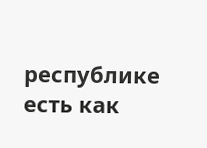республике есть как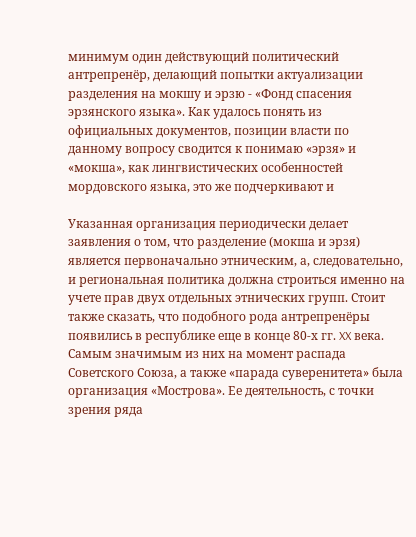минимум один действующий политический антрепренёр, делающий попытки актуализации разделения на мокшу и эрзю - «Фонд спасения эрзянского языка». Как удалось понять из официальных документов, позиции власти по данному вопросу сводится к понимаю «эрзя» и «мокша», как лингвистических особенностей мордовского языка, это же подчеркивают и

Указанная организация периодически делает заявления о том, что разделение (мокша и эрзя) является первоначально этническим, а, следовательно, и региональная политика должна строиться именно на учете прав двух отдельных этнических групп. Стоит также сказать, что подобного рода антрепренёры появились в республике еще в конце 80-х гг. XX века. Самым значимым из них на момент распада Советского Союза, а также «парада суверенитета» была организация «Мострова». Ее деятельность, с точки зрения ряда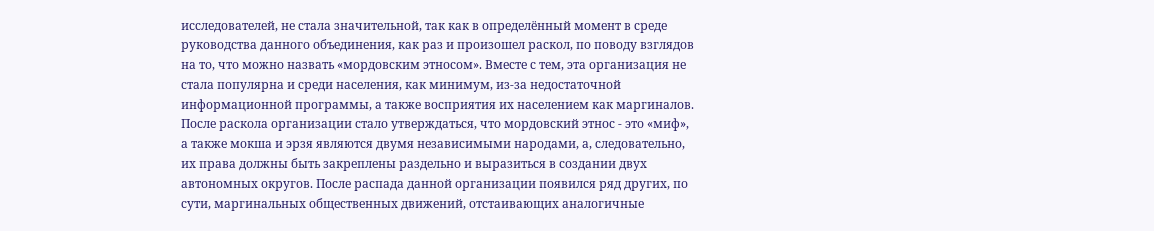исследователей, не стала значительной, так как в определённый момент в среде руководства данного объединения, как раз и произошел раскол, по поводу взглядов на то, что можно назвать «мордовским этносом». Вместе с тем, эта организация не стала популярна и среди населения, как минимум, из-за недостаточной информационной программы, а также восприятия их населением как маргиналов. После раскола организации стало утверждаться, что мордовский этнос - это «миф», а также мокша и эрзя являются двумя независимыми народами, а, следовательно, их права должны быть закреплены раздельно и выразиться в создании двух автономных округов. После распада данной организации появился ряд других, по сути, маргинальных общественных движений, отстаивающих аналогичные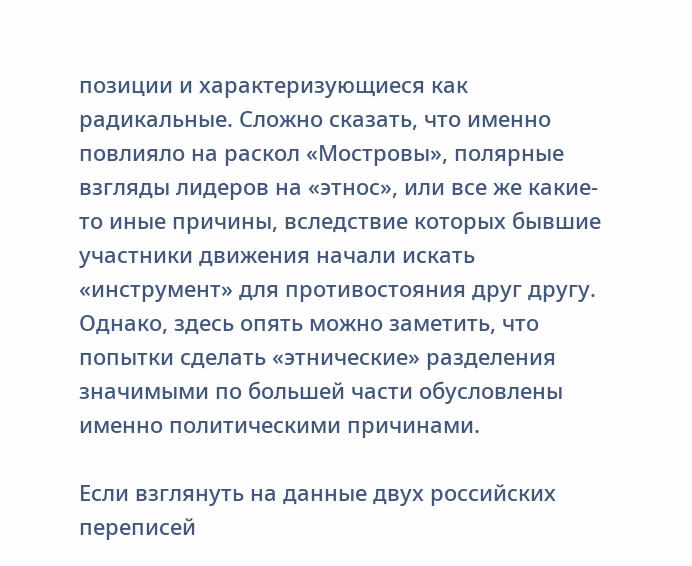позиции и характеризующиеся как радикальные. Сложно сказать, что именно повлияло на раскол «Мостровы», полярные взгляды лидеров на «этнос», или все же какие-то иные причины, вследствие которых бывшие участники движения начали искать «инструмент» для противостояния друг другу. Однако, здесь опять можно заметить, что попытки сделать «этнические» разделения значимыми по большей части обусловлены именно политическими причинами.

Если взглянуть на данные двух российских переписей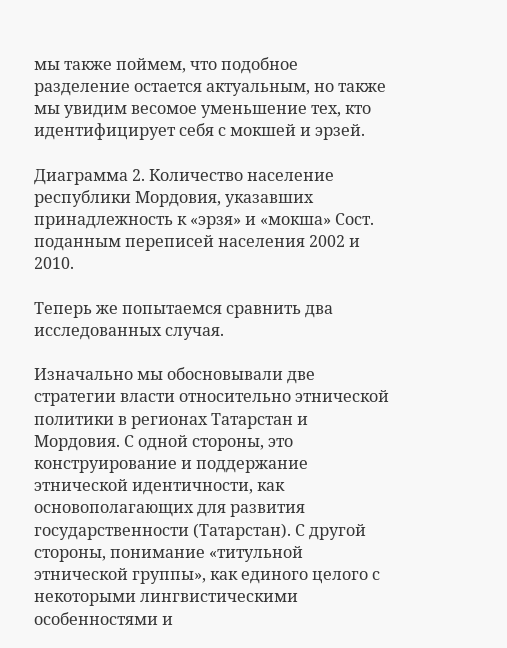мы также поймем, что подобное разделение остается актуальным, но также мы увидим весомое уменьшение тех, кто идентифицирует себя с мокшей и эрзей.

Диаграмма 2. Количество население республики Мордовия, указавших принадлежность к «эрзя» и «мокша» Сост. поданным переписей населения 2002 и 2010.

Теперь же попытаемся сравнить два исследованных случая.

Изначально мы обосновывали две стратегии власти относительно этнической политики в регионах Татарстан и Мордовия. С одной стороны, это конструирование и поддержание этнической идентичности, как основополагающих для развития государственности (Татарстан). С другой стороны, понимание «титульной этнической группы», как единого целого с некоторыми лингвистическими особенностями и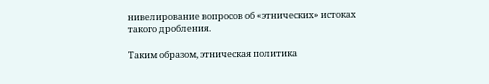нивелирование вопросов об «этнических» истоках такого дробления.

Таким образом, этническая политика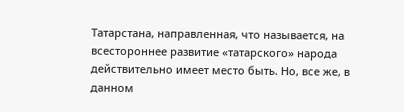Татарстана, направленная, что называется, на всестороннее развитие «татарского» народа действительно имеет место быть. Но, все же, в данном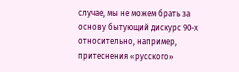случае, мы не можем брать за основу бытующий дискурс 90-х относительно, например, притеснения «русского»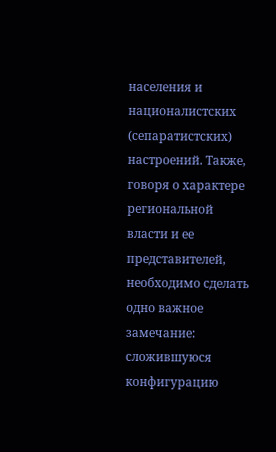населения и националистских (сепаратистских) настроений. Также, говоря о характере региональной власти и ее представителей, необходимо сделать одно важное замечание: сложившуюся конфигурацию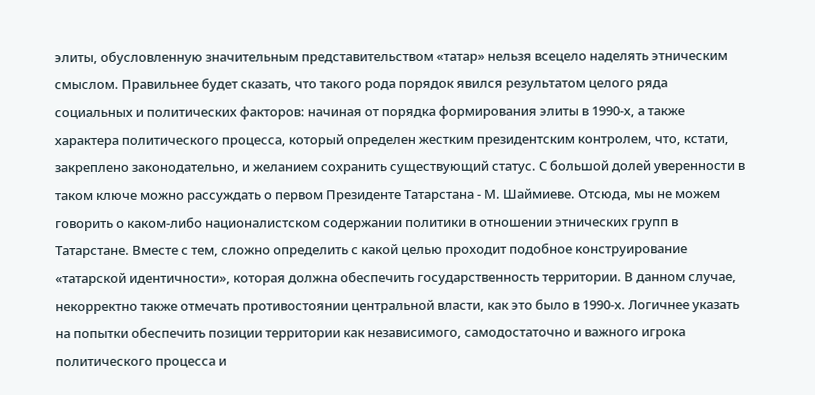элиты, обусловленную значительным представительством «татар» нельзя всецело наделять этническим смыслом. Правильнее будет сказать, что такого рода порядок явился результатом целого ряда социальных и политических факторов: начиная от порядка формирования элиты в 1990-х, а также характера политического процесса, который определен жестким президентским контролем, что, кстати, закреплено законодательно, и желанием сохранить существующий статус. С большой долей уверенности в таком ключе можно рассуждать о первом Президенте Татарстана - М. Шаймиеве. Отсюда, мы не можем говорить о каком-либо националистском содержании политики в отношении этнических групп в Татарстане. Вместе с тем, сложно определить с какой целью проходит подобное конструирование «татарской идентичности», которая должна обеспечить государственность территории. В данном случае, некорректно также отмечать противостоянии центральной власти, как это было в 1990-х. Логичнее указать на попытки обеспечить позиции территории как независимого, самодостаточно и важного игрока политического процесса и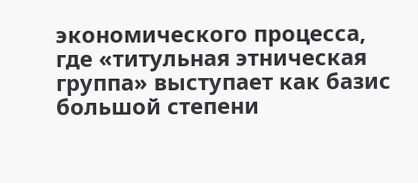экономического процесса, где «титульная этническая группа» выступает как базис большой степени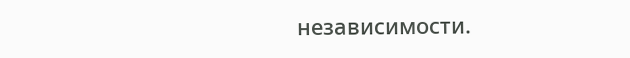независимости.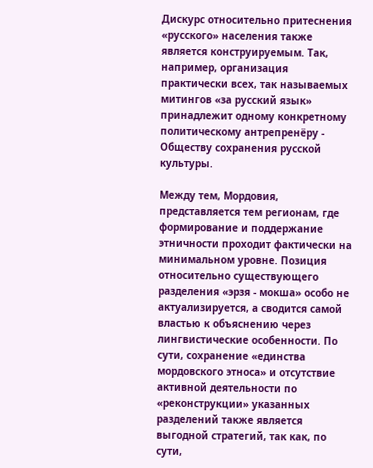Дискурс относительно притеснения «русского» населения также является конструируемым. Так, например, организация практически всех, так называемых митингов «за русский язык» принадлежит одному конкретному политическому антрепренёру - Обществу сохранения русской культуры.

Между тем, Мордовия, представляется тем регионам, где формирование и поддержание этничности проходит фактически на минимальном уровне. Позиция относительно существующего разделения «эрзя - мокша» особо не актуализируется, а сводится самой властью к объяснению через лингвистические особенности. По сути, сохранение «единства мордовского этноса» и отсутствие активной деятельности по «реконструкции» указанных разделений также является выгодной стратегий, так как, по сути,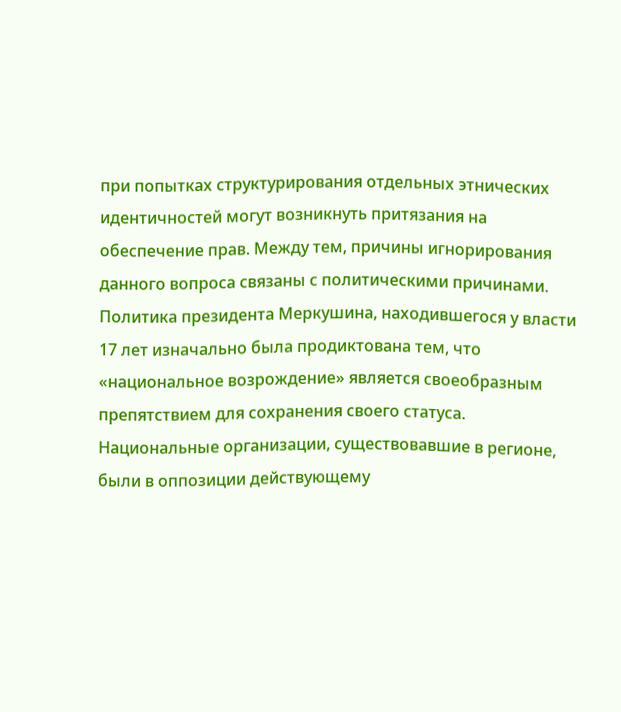при попытках структурирования отдельных этнических идентичностей могут возникнуть притязания на обеспечение прав. Между тем, причины игнорирования данного вопроса связаны с политическими причинами. Политика президента Меркушина, находившегося у власти 17 лет изначально была продиктована тем, что «национальное возрождение» является своеобразным препятствием для сохранения своего статуса. Национальные организации, существовавшие в регионе, были в оппозиции действующему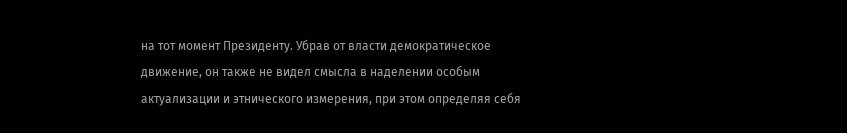на тот момент Президенту. Убрав от власти демократическое движение, он также не видел смысла в наделении особым актуализации и этнического измерения, при этом определяя себя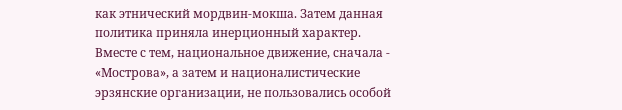как этнический мордвин-мокша. Затем данная политика приняла инерционный характер. Вместе с тем, национальное движение, сначала - «Мострова», а затем и националистические эрзянские организации, не пользовались особой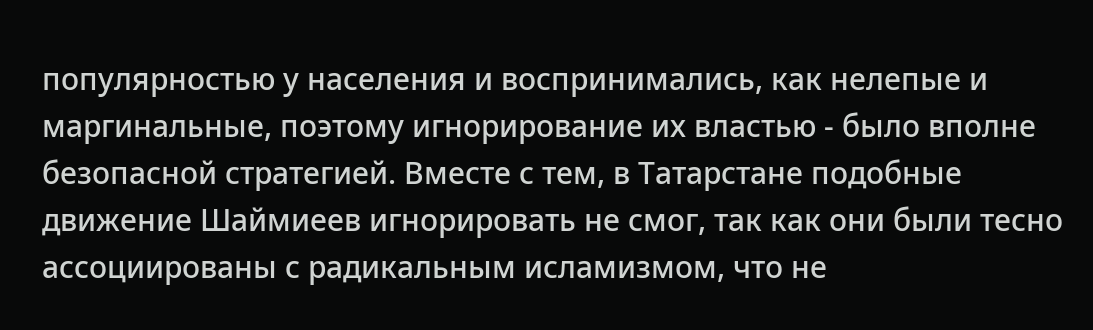популярностью у населения и воспринимались, как нелепые и маргинальные, поэтому игнорирование их властью - было вполне безопасной стратегией. Вместе с тем, в Татарстане подобные движение Шаймиеев игнорировать не смог, так как они были тесно ассоциированы с радикальным исламизмом, что не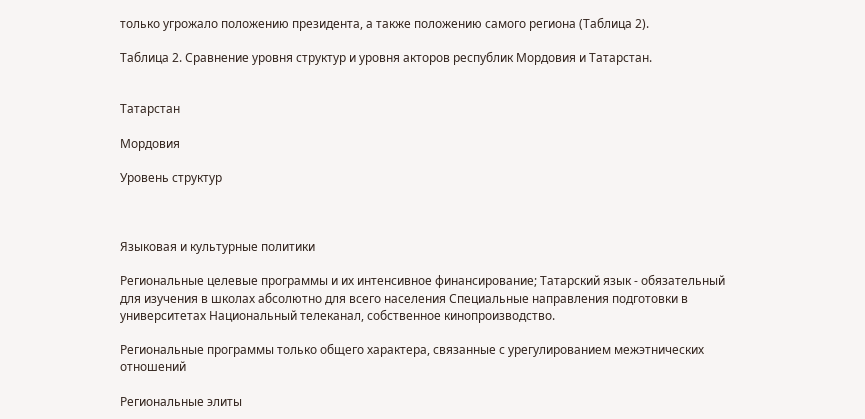только угрожало положению президента, а также положению самого региона (Таблица 2).

Таблица 2. Сравнение уровня структур и уровня акторов республик Мордовия и Татарстан.


Татарстан

Мордовия

Уровень структур



Языковая и культурные политики

Региональные целевые программы и их интенсивное финансирование; Татарский язык - обязательный для изучения в школах абсолютно для всего населения Специальные направления подготовки в университетах Национальный телеканал, собственное кинопроизводство.

Региональные программы только общего характера, связанные с урегулированием межэтнических отношений

Региональные элиты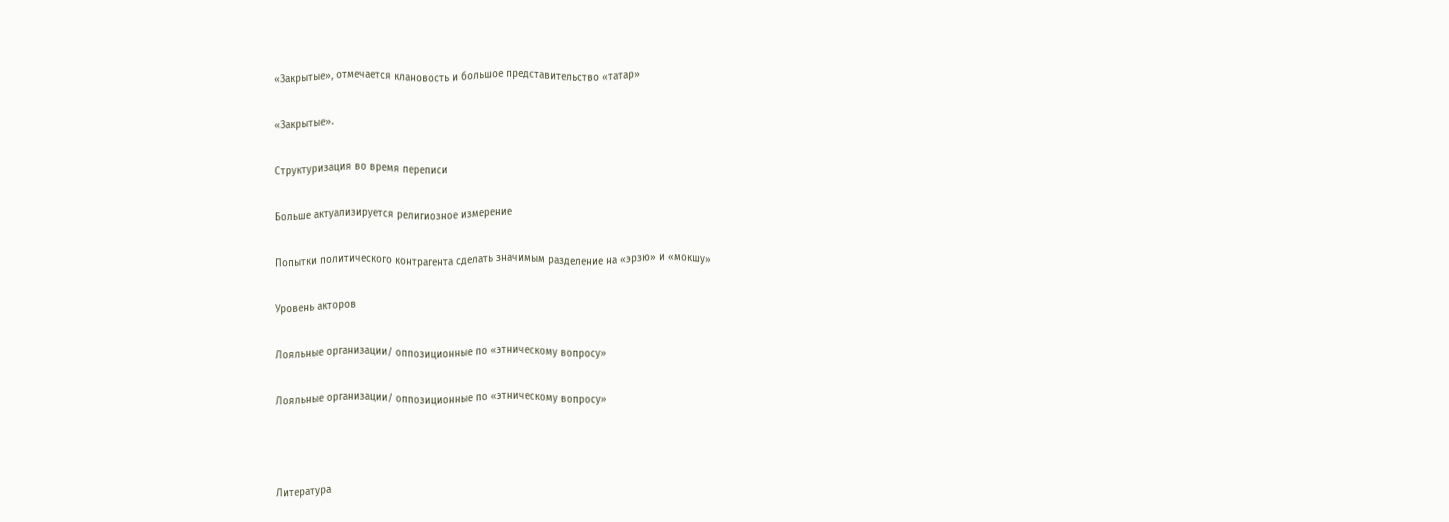«Закрытые», отмечается клановость и большое представительство «татар»

«Закрытые».

Структуризация во время переписи

Больше актуализируется религиозное измерение

Попытки политического контрагента сделать значимым разделение на «эрзю» и «мокшу»

Уровень акторов

Лояльные организации/ оппозиционные по «этническому вопросу»

Лояльные организации/ оппозиционные по «этническому вопросу»



Литература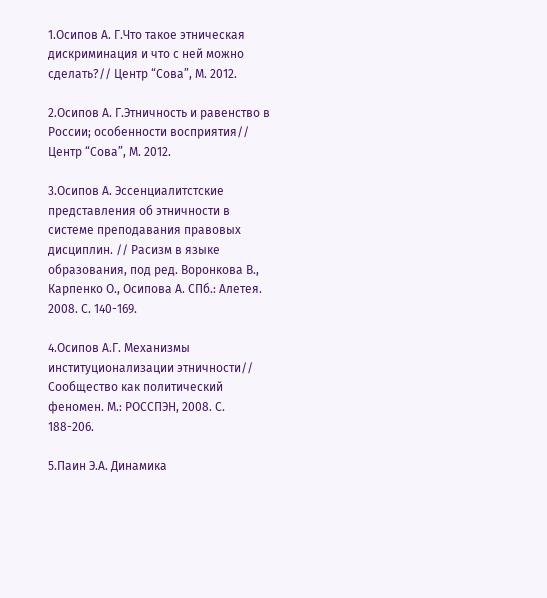1.Осипов А. Г.Что такое этническая дискриминация и что с ней можно сделать?// Центр “Сова”, М. 2012.

2.Осипов А. Г.Этничность и равенство в России; особенности восприятия// Центр “Сова”, М. 2012.

3.Осипов А. Эссенциалитстские представления об этничности в системе преподавания правовых дисциплин. // Расизм в языке образования, под ред. Воронкова В., Карпенко О., Осипова А. СПб.: Алетея. 2008. С. 140-169.

4.Осипов А.Г. Механизмы институционализации этничности// Сообщество как политический феномен. М.: РОССПЭН, 2008. С. 188-206.

5.Паин Э.А. Динамика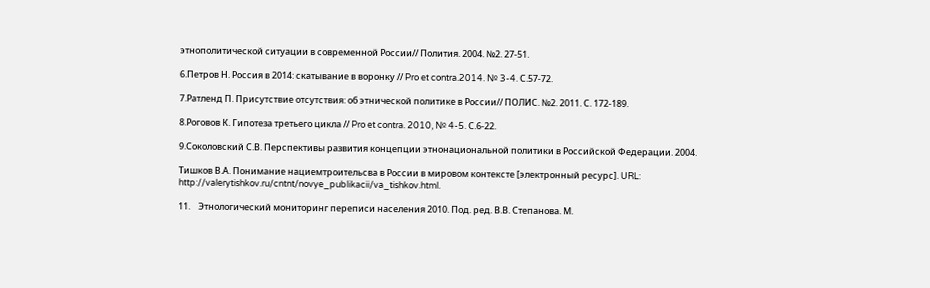этнополитической ситуации в современной России// Полития. 2004. №2. 27-51.

6.Петров Н. Россия в 2014: скатывание в воронку // Pro et contra.2014. № 3-4. С.57-72.

7.Ратленд П. Присутствие отсутствия: об этнической политике в России// ПОЛИС. №2. 2011. С. 172-189.

8.Роговов К. Гипотеза третьего цикла // Pro et contra. 2010, № 4-5. С.6-22.

9.Соколовский С.В. Перспективы развития концепции этнонациональной политики в Российской Федерации. 2004.

Тишков В.А. Понимание нациемтроительсва в России в мировом контексте [электронный ресурс]. URL: http://valerytishkov.ru/cntnt/novye_publikacii/va_tishkov.html.

11.    Этнологический мониторинг переписи населения 2010. Под. ред. В.В. Степанова. М.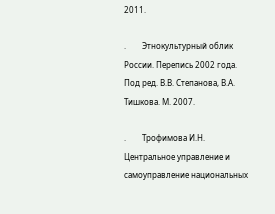2011.

.        Этнокультурный облик России. Перепись 2002 года. Под ред. В.В. Степанова, В.А. Тишкова. М. 2007.

.        Трофимова И.Н. Центральное управление и самоуправление национальных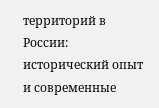территорий в России: исторический опыт и современные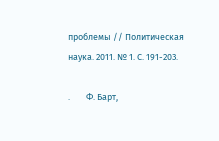проблемы // Политическая наука. 2011. № 1. С. 191-203.

.        Ф. Барт,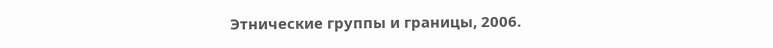Этнические группы и границы, 2006.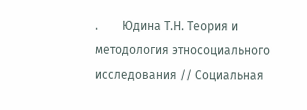.        Юдина Т.Н. Теория и методология этносоциального исследования // Социальная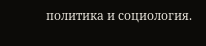политика и социология.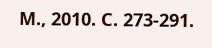М., 2010. С. 273-291.